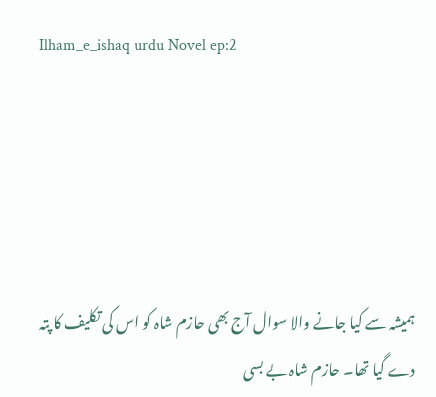Ilham_e_ishaq urdu Novel ep:2





ہمیشہ سے کیا جانے والا سوال آج بھی حازم شاہ کو اس کی تکلیف کا پتہ دے گیا تھا۔ حازم شاہ بے بسی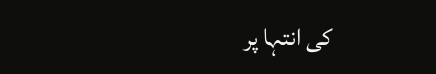کی انتہا پر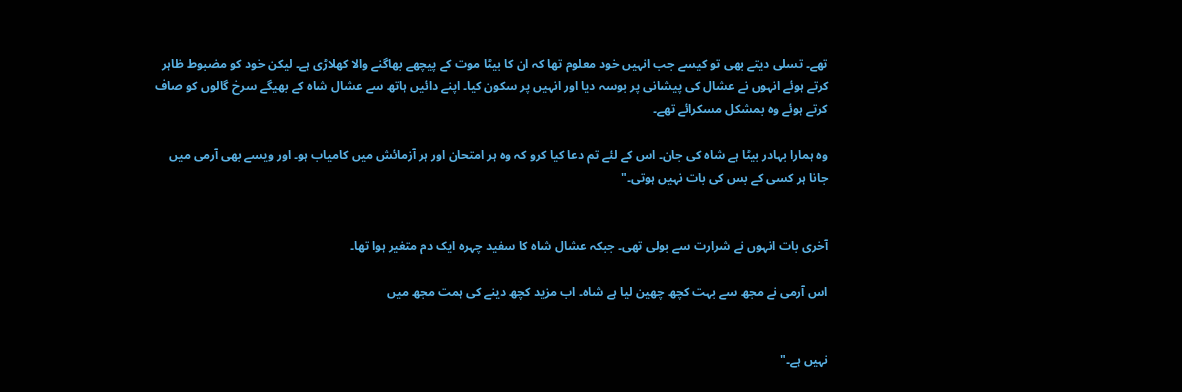تھے۔ تسلی دیتے بھی تو کیسے جب انہیں خود معلوم تھا کہ ان کا بیٹا موت کے پیچھے بھاگنے والا کھلاڑی ہے۔ لیکن خود کو مضبوط ظاہر کرتے ہوئے انہوں نے عشال کی پیشانی پر بوسہ دیا اور انہیں پر سکون کیا۔ اپنے دائیں ہاتھ سے عشال شاہ کے بھیگے سرخ گالوں کو صاف کرتے ہوئے وہ بمشکل مسکرائے تھے۔

وہ ہمارا بہادر بیٹا ہے شاہ کی جان۔ اس کے لئے تم دعا کیا کرو کہ وہ ہر امتحان اور ہر آزمائش میں کامیاب ہو۔ اور ویسے بھی آرمی میں جانا ہر کسی کے بس کی بات نہیں ہوتی۔"


آخری بات انہوں نے شرارت سے بولی تھی۔ جبکہ عشال شاہ کا سفید چہرہ ایک دم متغیر ہوا تھا۔

اس آرمی نے مجھ سے بہت کچھ چھین لیا ہے شاہ۔ اب مزید کچھ دینے کی ہمت مجھ میں


نہیں ہے۔"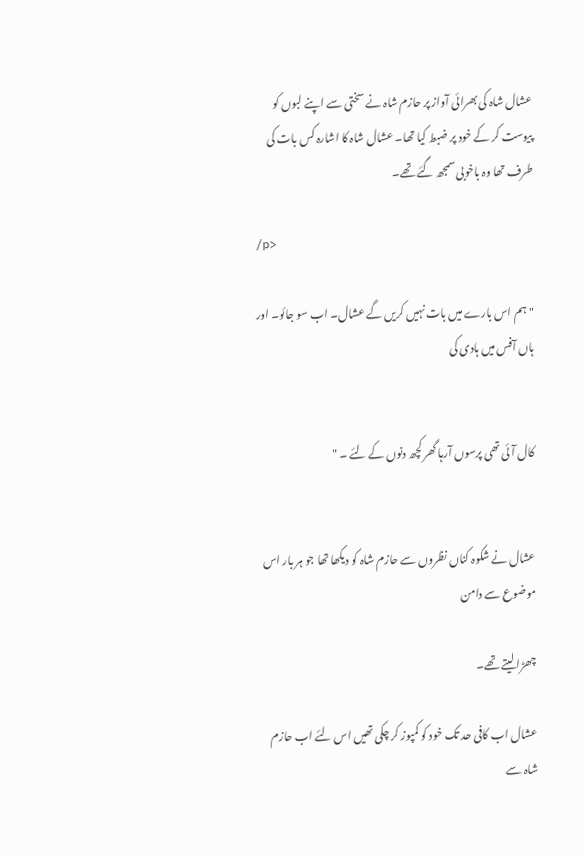عشال شاہ کی بھرائی آواز پر حازم شاہ نے سختی سے اپنے لبوں کو پیوست کر کے خود پر ضبط کیا تھا۔ عشال شاہ کا اشارہ کس بات کی طرف تھا وہ باخوبی سمجھ گئے تھے۔

/p>

" ہم اس بارے میں بات نہیں کریں گے عشال۔ اب سو جائو۔ اور ہاں آفس میں ہادی کی


کال آئی تھی پرسوں آرہا گھر کچھ دنوں کے لئے ۔ "


عشال نے شکوہ کناں نظروں سے حازم شاہ کو دیکھا تھا جو ہر بار اس موضوع سے دامن

چھڑا لیتے تھے۔

عشال اب کافی حد تک خود کو کمپوز کر چکی تھیں اس لئے اب حازم شاہ سے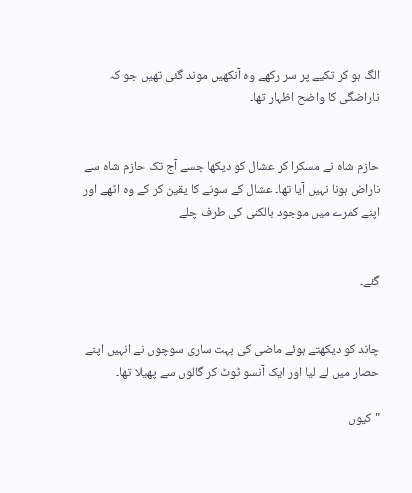الگ ہو کر تکیے پر سر رکھے وہ آنکھیں موند گئی تھیں جو کہ ناراضگی کا واضح اظہار تھا۔


حازم شاہ نے مسکرا کر عشال کو دیکھا جسے آج تک حازم شاہ سے ناراض ہونا نہیں آیا تھا۔ عشال کے سونے کا یقین کر کے وہ اٹھے اور اپنے کمرے میں موجود بالکنی کی طرف چلے


گئے۔


چاند کو دیکھتے ہوئے ماضی کی بہت ساری سوچوں نے انہیں اپنے حصار میں لے لیا اور ایک آنسو ٹوٹ کر گالوں سے پھیلا تھا۔

" کیوں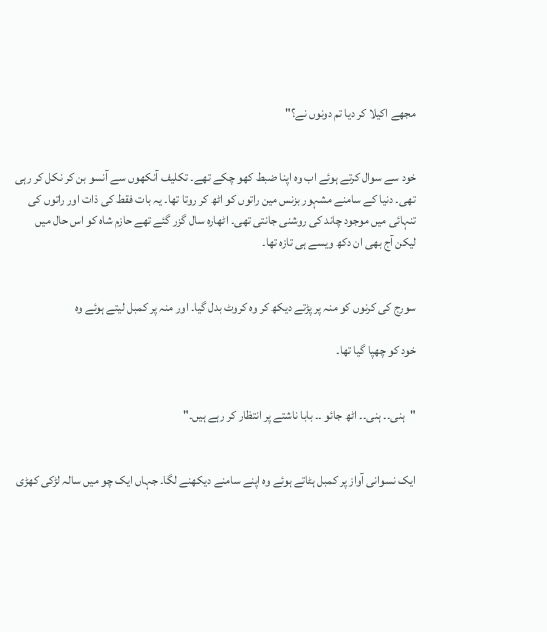مجھے اکیلا کر دیا تم دونوں نے؟"


خود سے سوال کرتے ہوئے اب وہ اپنا ضبط کھو چکے تھے۔ تکلیف آنکھوں سے آنسو بن کر نکل کر رہی تھی۔ دنیا کے سامنے مشہور بزنس مین راتوں کو اٹھ کر روتا تھا۔ یہ بات فقط کی ذات اور راتوں کی تنہائی میں موجود چاند کی روشنی جانتی تھی۔ اٹھارہ سال گزر گئے تھے حازم شاہ کو اس حال میں لیکن آج بھی ان دکھ ویسے ہی تازہ تھا۔


سورج کی کرنوں کو منہ پر پڑتے دیکھ کر وہ کروٹ بدل گیا۔ اور منہ پر کمبل لیتے ہوئے وہ

خود کو چھپا گیا تھا۔


"ہنی۔۔ ہنی۔۔ اٹھ جائو ۔۔ بابا ناشتے پر انتظار کر رہے ہیں۔"


ایک نسوانی آواز پر کمبل ہٹاتے ہوئے وہ اپنے سامنے دیکھنے لگا۔ جہاں ایک چو میں سالہ لڑکی کھڑی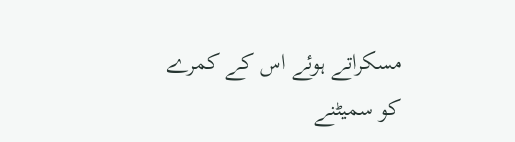مسکراتے ہوئے اس کے کمرے کو سمیٹنے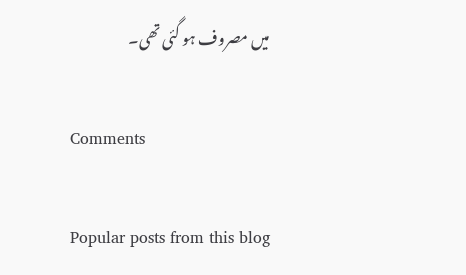میں مصروف ہو گئی تھی۔

Comments

Popular posts from this blog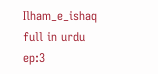Ilham_e_ishaq full in urdu ep:3